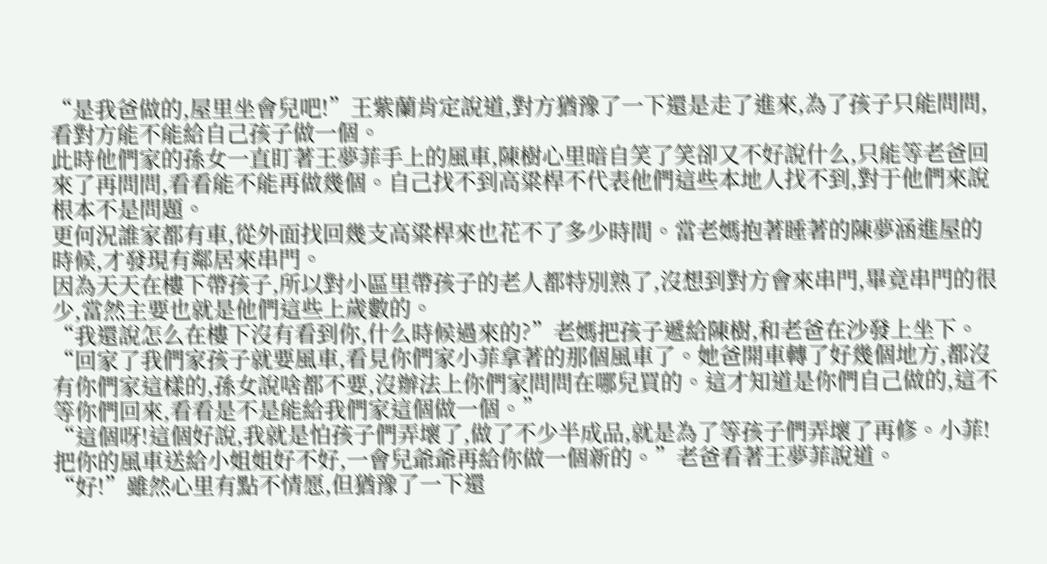“是我爸做的,屋里坐會兒吧!”王紫蘭肯定說道,對方猶豫了一下還是走了進來,為了孩子只能問問,看對方能不能給自己孩子做一個。
此時他們家的孫女一直盯著王夢菲手上的風車,陳樹心里暗自笑了笑卻又不好說什么,只能等老爸回來了再問問,看看能不能再做幾個。自己找不到高粱桿不代表他們這些本地人找不到,對于他們來說根本不是問題。
更何況誰家都有車,從外面找回幾支高粱桿來也花不了多少時間。當老媽抱著睡著的陳夢涵進屋的時候,才發現有鄰居來串門。
因為天天在樓下帶孩子,所以對小區里帶孩子的老人都特別熟了,沒想到對方會來串門,畢竟串門的很少,當然主要也就是他們這些上歲數的。
“我還說怎么在樓下沒有看到你,什么時候過來的?”老媽把孩子遞給陳樹,和老爸在沙發上坐下。
“回家了我們家孩子就要風車,看見你們家小菲拿著的那個風車了。她爸開車轉了好幾個地方,都沒有你們家這樣的,孫女說啥都不要,沒辦法上你們家問問在哪兒買的。這才知道是你們自己做的,這不等你們回來,看看是不是能給我們家這個做一個。”
“這個呀!這個好說,我就是怕孩子們弄壞了,做了不少半成品,就是為了等孩子們弄壞了再修。小菲!把你的風車送給小姐姐好不好,一會兒爺爺再給你做一個新的。”老爸看著王夢菲說道。
“好!”雖然心里有點不情愿,但猶豫了一下還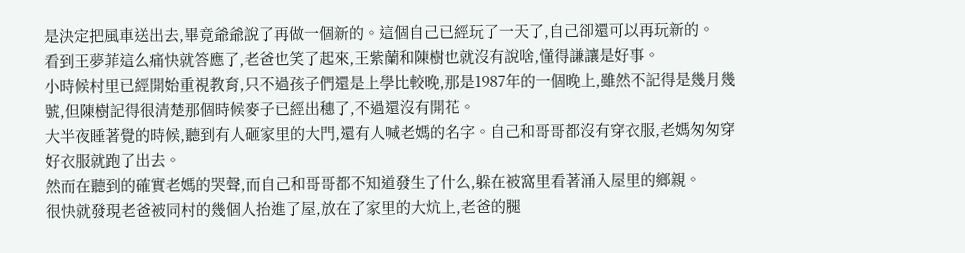是決定把風車送出去,畢竟爺爺說了再做一個新的。這個自己已經玩了一天了,自己卻還可以再玩新的。
看到王夢菲這么痛快就答應了,老爸也笑了起來,王紫蘭和陳樹也就沒有說啥,懂得謙讓是好事。
小時候村里已經開始重視教育,只不過孩子們還是上學比較晚,那是1987年的一個晚上,雖然不記得是幾月幾號,但陳樹記得很清楚那個時候麥子已經出穗了,不過還沒有開花。
大半夜睡著覺的時候,聽到有人砸家里的大門,還有人喊老媽的名字。自己和哥哥都沒有穿衣服,老媽匆匆穿好衣服就跑了出去。
然而在聽到的確實老媽的哭聲,而自己和哥哥都不知道發生了什么,躲在被窩里看著涌入屋里的鄉親。
很快就發現老爸被同村的幾個人抬進了屋,放在了家里的大炕上,老爸的腿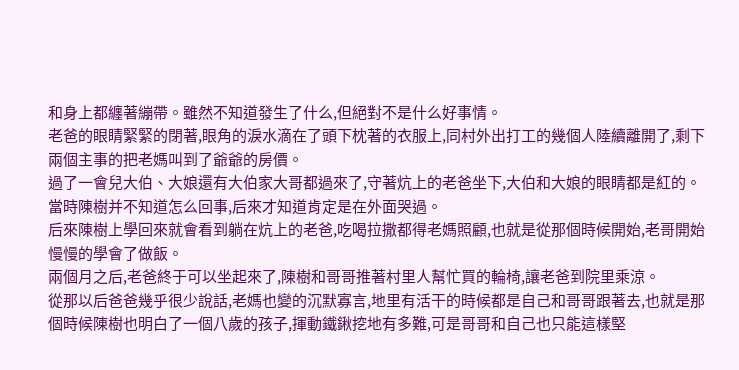和身上都纏著繃帶。雖然不知道發生了什么,但絕對不是什么好事情。
老爸的眼睛緊緊的閉著,眼角的淚水滴在了頭下枕著的衣服上,同村外出打工的幾個人陸續離開了,剩下兩個主事的把老媽叫到了爺爺的房價。
過了一會兒大伯、大娘還有大伯家大哥都過來了,守著炕上的老爸坐下,大伯和大娘的眼睛都是紅的。當時陳樹并不知道怎么回事,后來才知道肯定是在外面哭過。
后來陳樹上學回來就會看到躺在炕上的老爸,吃喝拉撒都得老媽照顧,也就是從那個時候開始,老哥開始慢慢的學會了做飯。
兩個月之后,老爸終于可以坐起來了,陳樹和哥哥推著村里人幫忙買的輪椅,讓老爸到院里乘涼。
從那以后爸爸幾乎很少說話,老媽也變的沉默寡言,地里有活干的時候都是自己和哥哥跟著去,也就是那個時候陳樹也明白了一個八歲的孩子,揮動鐵鍬挖地有多難,可是哥哥和自己也只能這樣堅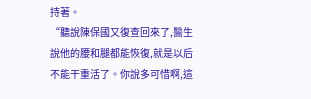持著。
“聽說陳保國又復查回來了,醫生說他的腰和腿都能恢復,就是以后不能干重活了。你說多可惜啊,這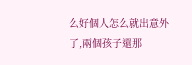么好個人怎么就出意外了,兩個孩子還那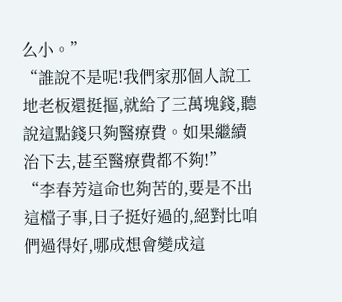么小。”
“誰說不是呢!我們家那個人說工地老板還挺摳,就給了三萬塊錢,聽說這點錢只夠醫療費。如果繼續治下去,甚至醫療費都不夠!”
“李春芳這命也夠苦的,要是不出這檔子事,日子挺好過的,絕對比咱們過得好,哪成想會變成這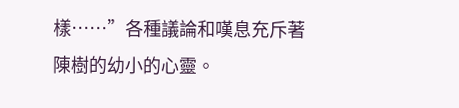樣……”各種議論和嘆息充斥著陳樹的幼小的心靈。